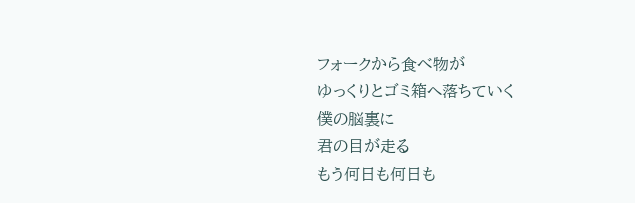フォークから食べ物が
ゆっくりとゴミ箱へ落ちていく
僕の脳裏に
君の目が走る
もう何日も何日も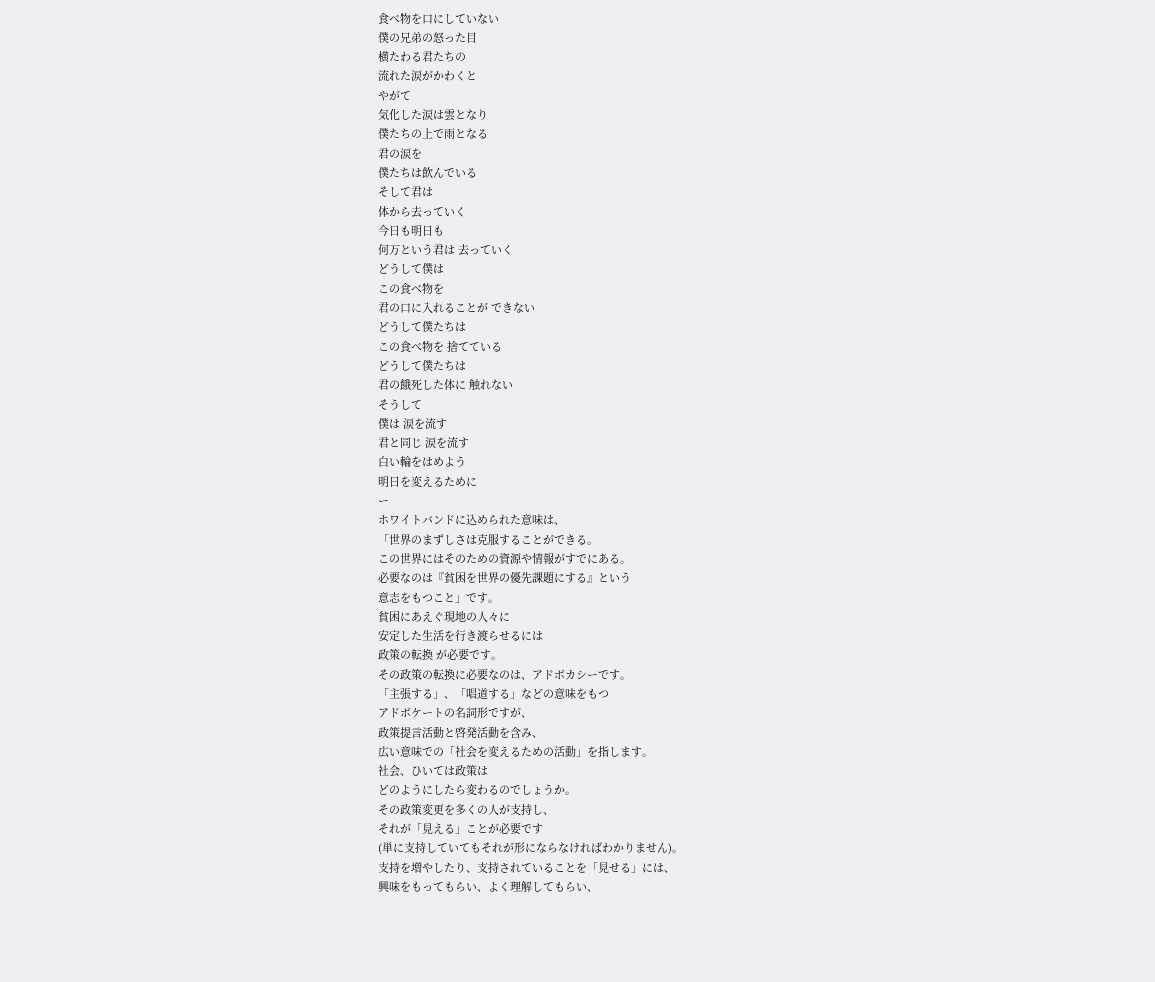食べ物を口にしていない
僕の兄弟の怒った目
横たわる君たちの
流れた涙がかわくと
やがて
気化した涙は雲となり
僕たちの上で雨となる
君の涙を
僕たちは飲んでいる
そして君は
体から去っていく
今日も明日も
何万という君は 去っていく
どうして僕は
この食べ物を
君の口に入れることが できない
どうして僕たちは
この食べ物を 捨てている
どうして僕たちは
君の餓死した体に 触れない
そうして
僕は 涙を流す
君と同じ 涙を流す
白い輪をはめよう
明日を変えるために
ー
ホワイトバンドに込められた意味は、
「世界のまずしさは克服することができる。
この世界にはそのための資源や情報がすでにある。
必要なのは『貧困を世界の優先課題にする』という
意志をもつこと」です。
貧困にあえぐ現地の人々に
安定した生活を行き渡らせるには
政策の転換 が必要です。
その政策の転換に必要なのは、アドボカシーです。
「主張する」、「唱道する」などの意味をもつ
アドボケートの名詞形ですが、
政策提言活動と啓発活動を含み、
広い意味での「社会を変えるための活動」を指します。
社会、ひいては政策は
どのようにしたら変わるのでしょうか。
その政策変更を多くの人が支持し、
それが「見える」ことが必要です
(単に支持していてもそれが形にならなければわかりません)。
支持を増やしたり、支持されていることを「見せる」には、
興味をもってもらい、よく理解してもらい、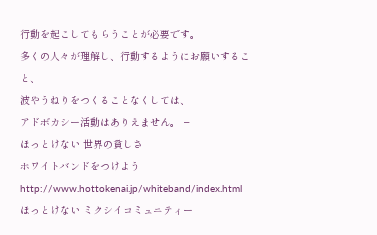行動を起こしてもらうことが必要です。
多くの人々が理解し、行動するようにお願いすること、
波やうねりをつくることなくしては、
アドボカシー活動はありえません。 −
ほっとけない 世界の貧しさ
ホワイトバンドをつけよう http://www.hottokenai.jp/whiteband/index.html
ほっとけない ミクシイコミュニティー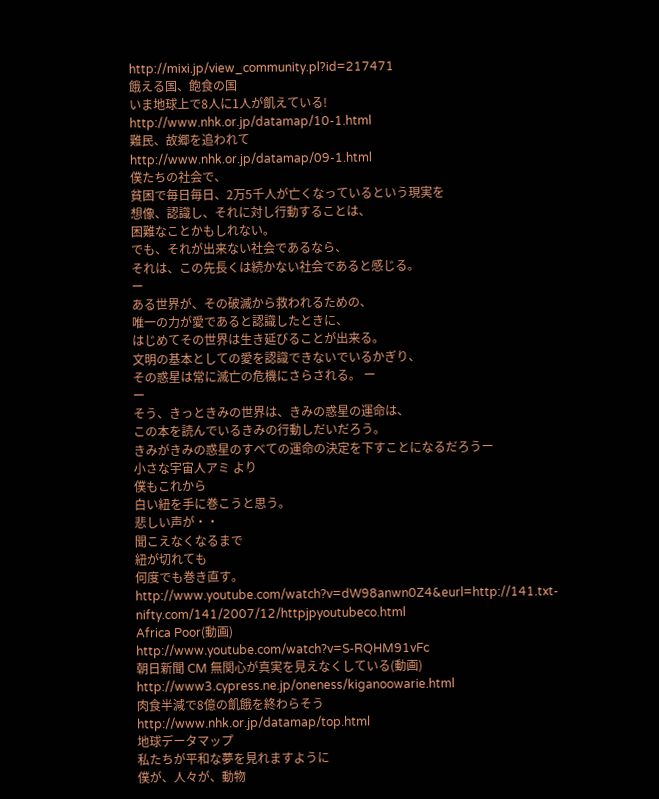http://mixi.jp/view_community.pl?id=217471
餓える国、飽食の国
いま地球上で8人に1人が飢えている!
http://www.nhk.or.jp/datamap/10-1.html
難民、故郷を追われて
http://www.nhk.or.jp/datamap/09-1.html
僕たちの社会で、
貧困で毎日毎日、2万5千人が亡くなっているという現実を
想像、認識し、それに対し行動することは、
困難なことかもしれない。
でも、それが出来ない社会であるなら、
それは、この先長くは続かない社会であると感じる。
ー
ある世界が、その破滅から救われるための、
唯一の力が愛であると認識したときに、
はじめてその世界は生き延びることが出来る。
文明の基本としての愛を認識できないでいるかぎり、
その惑星は常に滅亡の危機にさらされる。 ー
ー
そう、きっときみの世界は、きみの惑星の運命は、
この本を読んでいるきみの行動しだいだろう。
きみがきみの惑星のすべての運命の決定を下すことになるだろうー
小さな宇宙人アミ より
僕もこれから
白い紐を手に巻こうと思う。
悲しい声が・・
聞こえなくなるまで
紐が切れても
何度でも巻き直す。
http://www.youtube.com/watch?v=dW98anwn0Z4&eurl=http://141.txt-nifty.com/141/2007/12/httpjpyoutubeco.html
Africa Poor(動画)
http://www.youtube.com/watch?v=S-RQHM91vFc
朝日新聞 CM 無関心が真実を見えなくしている(動画)
http://www3.cypress.ne.jp/oneness/kiganoowarie.html
肉食半減で8億の飢餓を終わらそう
http://www.nhk.or.jp/datamap/top.html
地球データマップ
私たちが平和な夢を見れますように
僕が、人々が、動物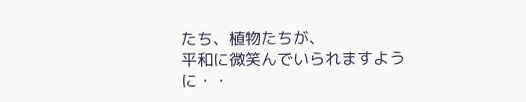たち、植物たちが、
平和に微笑んでいられますように・・